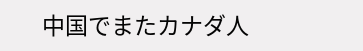中国でまたカナダ人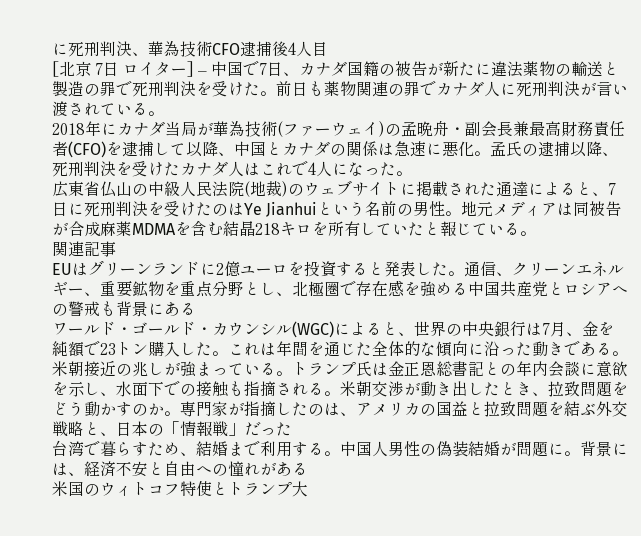に死刑判決、華為技術CFO逮捕後4人目
[北京 7日 ロイター] – 中国で7日、カナダ国籍の被告が新たに違法薬物の輸送と製造の罪で死刑判決を受けた。前日も薬物関連の罪でカナダ人に死刑判決が言い渡されている。
2018年にカナダ当局が華為技術(ファーウェイ)の孟晩舟・副会長兼最高財務責任者(CFO)を逮捕して以降、中国とカナダの関係は急速に悪化。孟氏の逮捕以降、死刑判決を受けたカナダ人はこれで4人になった。
広東省仏山の中級人民法院(地裁)のウェブサイトに掲載された通達によると、7日に死刑判決を受けたのはYe Jianhuiという名前の男性。地元メディアは同被告が合成麻薬MDMAを含む結晶218キロを所有していたと報じている。
関連記事
EUはグリーンランドに2億ユーロを投資すると発表した。通信、クリーンエネルギー、重要鉱物を重点分野とし、北極圏で存在感を強める中国共産党とロシアへの警戒も背景にある
ワールド・ゴールド・カウンシル(WGC)によると、世界の中央銀行は7月、金を純額で23トン購入した。これは年間を通じた全体的な傾向に沿った動きである。
米朝接近の兆しが強まっている。トランプ氏は金正恩総書記との年内会談に意欲を示し、水面下での接触も指摘される。米朝交渉が動き出したとき、拉致問題をどう動かすのか。専門家が指摘したのは、アメリカの国益と拉致問題を結ぶ外交戦略と、日本の「情報戦」だった
台湾で暮らすため、結婚まで利用する。中国人男性の偽装結婚が問題に。背景には、経済不安と自由への憧れがある
米国のウィトコフ特使とトランプ大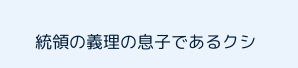統領の義理の息子であるクシ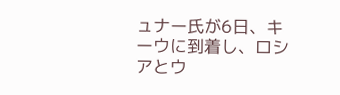ュナー氏が6日、キーウに到着し、ロシアとウ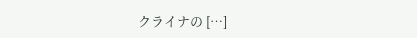クライナの […]